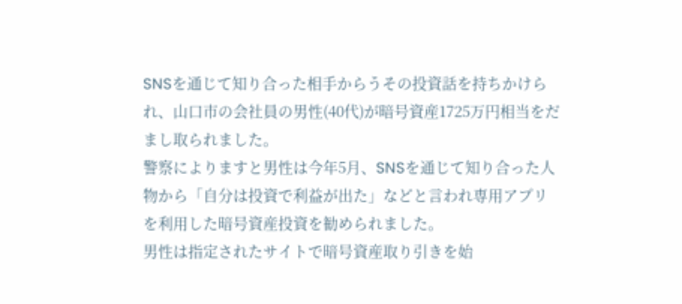SNSを通じて知り合った相手からうその投資話を持ちかけられ、山口市の会社員の男性(40代)が暗号資産1725万円相当をだまし取られました。
警察によりますと男性は今年5月、SNSを通じて知り合った人物から「自分は投資で利益が出た」などと言われ専用アプリを利用した暗号資産投資を勧められました。
男性は指定されたサイトで暗号資産取り引きを始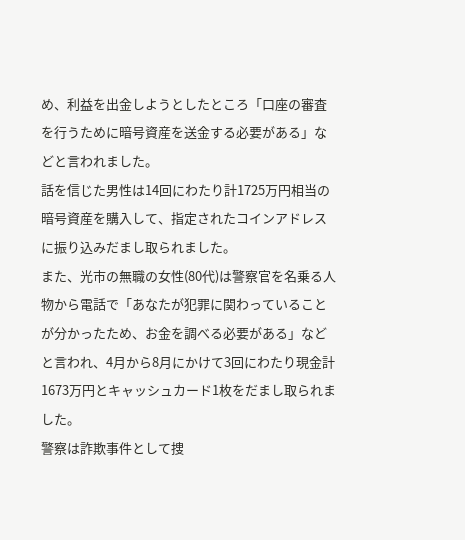め、利益を出金しようとしたところ「口座の審査を行うために暗号資産を送金する必要がある」などと言われました。
話を信じた男性は14回にわたり計1725万円相当の暗号資産を購入して、指定されたコインアドレスに振り込みだまし取られました。
また、光市の無職の女性(80代)は警察官を名乗る人物から電話で「あなたが犯罪に関わっていることが分かったため、お金を調べる必要がある」などと言われ、4月から8月にかけて3回にわたり現金計1673万円とキャッシュカード1枚をだまし取られました。
警察は詐欺事件として捜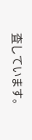査しています。